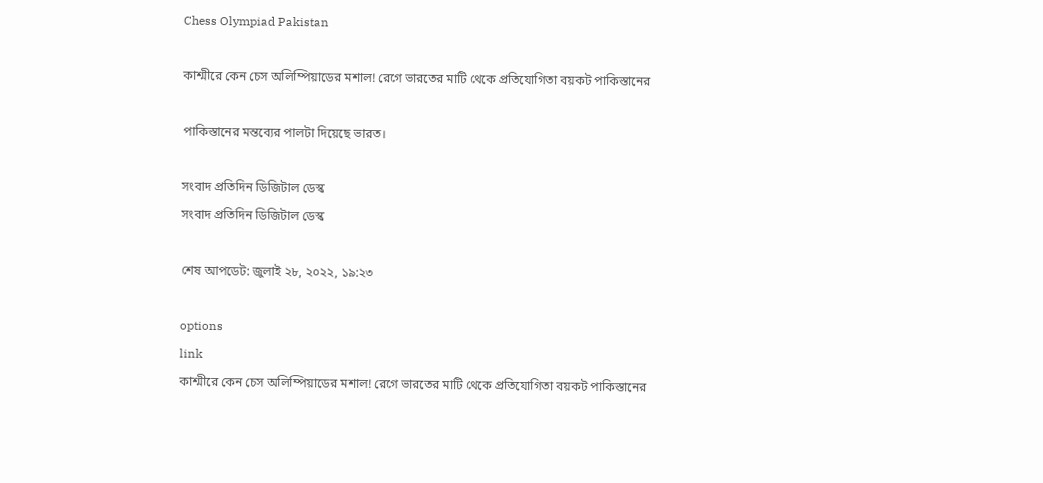Chess Olympiad Pakistan

কাশ্মীরে কেন চেস অলিম্পিয়াডের মশাল! রেগে ভারতের মাটি থেকে প্রতিযোগিতা বয়কট পাকিস্তানের

পাকিস্তানের মন্তব্যের পালটা দিয়েছে ভারত।

সংবাদ প্রতিদিন ডিজিটাল ডেস্ক
সংবাদ প্রতিদিন ডিজিটাল ডেস্ক

শেষ আপডেট: জুলাই ২৮, ২০২২, ১৯:২৩

options
link
কাশ্মীরে কেন চেস অলিম্পিয়াডের মশাল! রেগে ভারতের মাটি থেকে প্রতিযোগিতা বয়কট পাকিস্তানের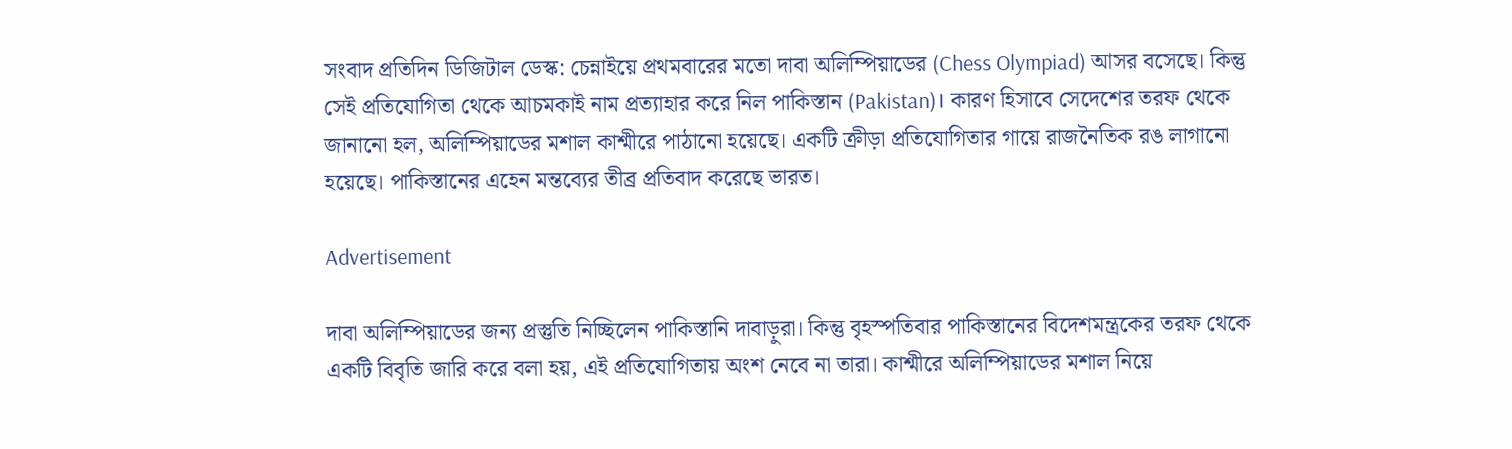সংবাদ প্রতিদিন ডিজিটাল ডেস্ক: চেন্নাইয়ে প্রথমবারের মতো দাবা অলিম্পিয়াডের (Chess Olympiad) আসর বসেছে। কিন্তু সেই প্রতিযোগিতা থেকে আচমকাই নাম প্রত্যাহার করে নিল পাকিস্তান (Pakistan)। কারণ হিসাবে সেদেশের তরফ থেকে জানানো হল, অলিম্পিয়াডের মশাল কাশ্মীরে পাঠানো হয়েছে। একটি ক্রীড়া প্রতিযোগিতার গায়ে রাজনৈতিক রঙ লাগানো হয়েছে। পাকিস্তানের এহেন মন্তব্যের তীব্র প্রতিবাদ করেছে ভারত।

Advertisement

দাবা অলিম্পিয়াডের জন্য প্রস্তুতি নিচ্ছিলেন পাকিস্তানি দাবাড়ুরা। কিন্তু বৃহস্পতিবার পাকিস্তানের বিদেশমন্ত্রকের তরফ থেকে একটি বিবৃতি জারি করে বলা হয়, এই প্রতিযোগিতায় অংশ নেবে না তারা। কাশ্মীরে অলিম্পিয়াডের মশাল নিয়ে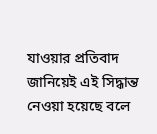যাওয়ার প্রতিবাদ জানিয়েই এই সিদ্ধান্ত নেওয়া হয়েছে বলে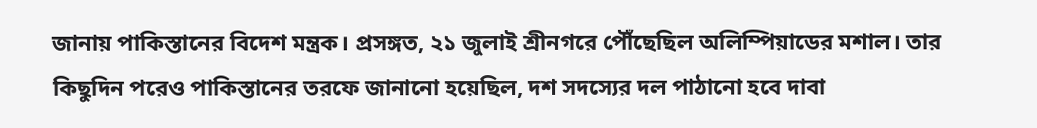জানায় পাকিস্তানের বিদেশ মন্ত্রক। প্রসঙ্গত, ২১ জুলাই শ্রীনগরে পৌঁছেছিল অলিম্পিয়াডের মশাল। তার কিছুদিন পরেও পাকিস্তানের তরফে জানানো হয়েছিল, দশ সদস্যের দল পাঠানো হবে দাবা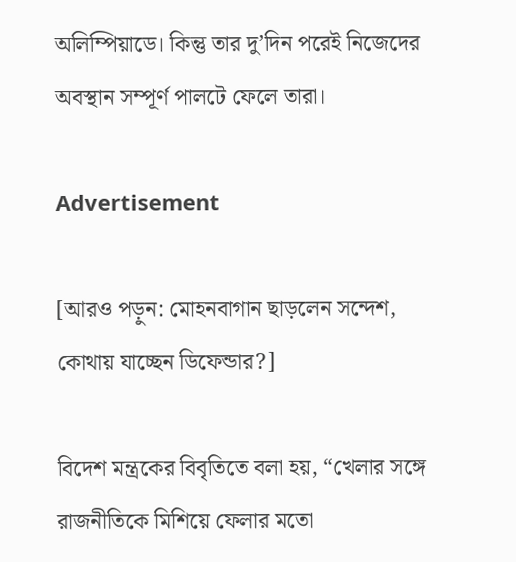অলিম্পিয়াডে। কিন্তু তার দু’দিন পরেই নিজেদের অবস্থান সম্পূর্ণ পালটে ফেলে তারা।

Advertisement

[আরও পড়ুন: মোহনবাগান ছাড়লেন সন্দেশ, কোথায় যাচ্ছেন ডিফেন্ডার?]

বিদেশ মন্ত্রকের বিবৃতিতে বলা হয়, “খেলার সঙ্গে রাজনীতিকে মিশিয়ে ফেলার মতো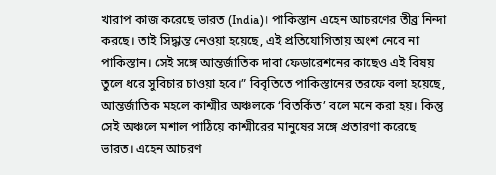খারাপ কাজ করেছে ভারত (India)। পাকিস্তান এহেন আচরণের তীব্র নিন্দা করছে। তাই সিদ্ধান্ত নেওয়া হয়েছে, এই প্রতিযোগিতায় অংশ নেবে না পাকিস্তান। সেই সঙ্গে আন্তর্জাতিক দাবা ফেডারেশনের কাছেও এই বিষয় তুলে ধরে সুবিচার চাওয়া হবে।” বিবৃতিতে পাকিস্তানের তরফে বলা হয়েছে, আন্তর্জাতিক মহলে কাশ্মীর অঞ্চলকে ‘বিতর্কিত’ বলে মনে করা হয়। কিন্তু সেই অঞ্চলে মশাল পাঠিয়ে কাশ্মীরের মানুষের সঙ্গে প্রতারণা করেছে ভারত। এহেন আচরণ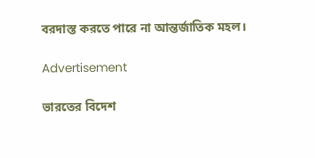বরদাস্ত করতে পারে না আন্তর্জাতিক মহল।

Advertisement

ভারতের বিদেশ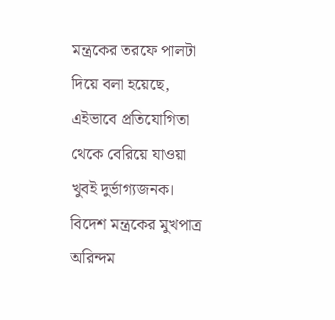মন্ত্রকের তরফে পালটা দিয়ে বলা হয়েছে, এইভাবে প্রতিযোগিতা থেকে বেরিয়ে যাওয়া খুবই দুর্ভাগ্যজনক। বিদেশ মন্ত্রকের মুখপাত্র অরিন্দম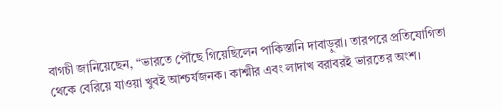বাগচী জানিয়েছেন, “ভারতে পৌঁছে গিয়েছিলেন পাকিস্তানি দাবাড়ুরা। তারপরে প্রতিযোগিতা থেকে বেরিয়ে যাওয়া খুবই আশ্চর্যজনক। কাশ্মীর এবং লাদাখ বরাবরই ভারতের অংশ।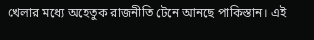খেলার মধ্যে অহেতুক রাজনীতি টেনে আনছে পাকিস্তান। এই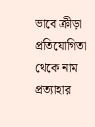ভাবে ক্রীড়া প্রতিযোগিতা থেকে নাম প্রত্যাহার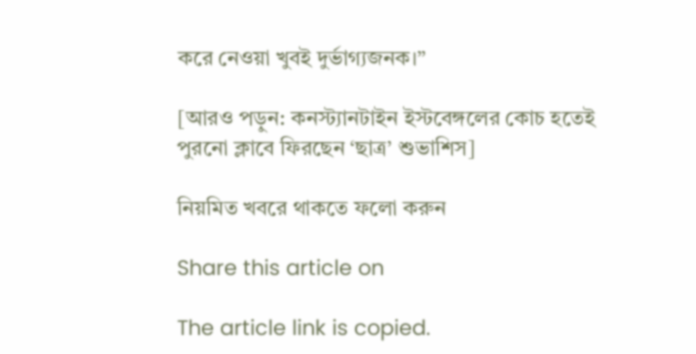করে নেওয়া খুবই দুর্ভাগ্যজনক।”

[আরও পড়ুন: কনস্ট্যানটাইন ইস্টবেঙ্গলের কোচ হতেই পুরনো ক্লাবে ফিরছেন ‘ছাত্র’ শুভাশিস]

নিয়মিত খবরে থাকতে ফলো করুন

Share this article on

The article link is copied.